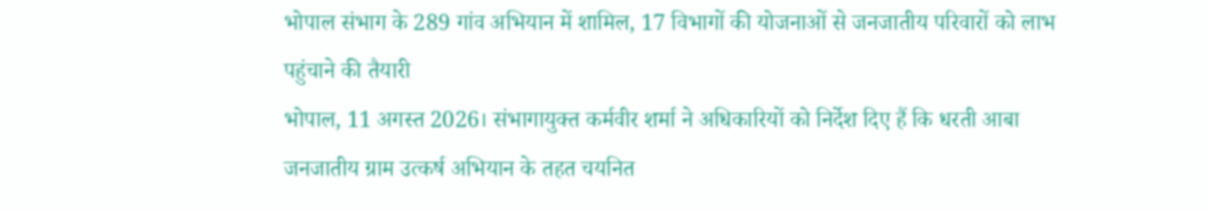भोपाल संभाग के 289 गांव अभियान में शामिल, 17 विभागों की योजनाओं से जनजातीय परिवारों को लाभ पहुंचाने की तैयारी
भोपाल, 11 अगस्त 2026। संभागायुक्त कर्मवीर शर्मा ने अधिकारियों को निर्देश दिए हैं कि धरती आबा जनजातीय ग्राम उत्कर्ष अभियान के तहत चयनित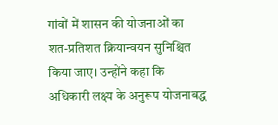गांवों में शासन की योजनाओं का शत-प्रतिशत क्रियान्वयन सुनिश्चित किया जाए। उन्होंने कहा कि अधिकारी लक्ष्य के अनुरूप योजनाबद्ध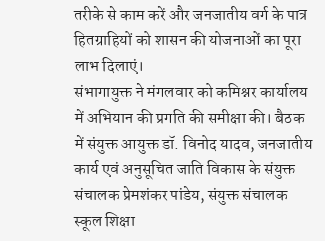तरीके से काम करें और जनजातीय वर्ग के पात्र हितग्राहियों को शासन की योजनाओं का पूरा लाभ दिलाएं।
संभागायुक्त ने मंगलवार को कमिश्नर कार्यालय में अभियान की प्रगति की समीक्षा की। बैठक में संयुक्त आयुक्त डॉ. विनोद यादव, जनजातीय कार्य एवं अनुसूचित जाति विकास के संयुक्त संचालक प्रेमशंकर पांडेय, संयुक्त संचालक स्कूल शिक्षा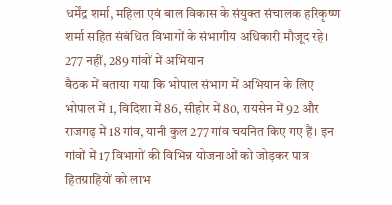धर्मेंद्र शर्मा, महिला एवं बाल विकास के संयुक्त संचालक हरिकृष्ण शर्मा सहित संबंधित विभागों के संभागीय अधिकारी मौजूद रहे।
277 नहीं, 289 गांवों में अभियान
बैठक में बताया गया कि भोपाल संभाग में अभियान के लिए भोपाल में 1, विदिशा में 86, सीहोर में 80, रायसेन में 92 और राजगढ़ में 18 गांव, यानी कुल 277 गांव चयनित किए गए हैं। इन गांवों में 17 विभागों की विभिन्न योजनाओं को जोड़कर पात्र हितग्राहियों को लाभ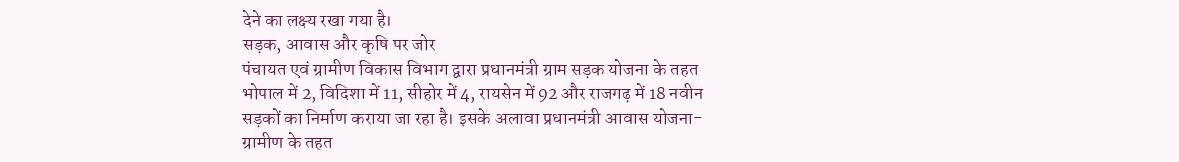देने का लक्ष्य रखा गया है।
सड़क, आवास और कृषि पर जोर
पंचायत एवं ग्रामीण विकास विभाग द्वारा प्रधानमंत्री ग्राम सड़क योजना के तहत भोपाल में 2, विदिशा में 11, सीहोर में 4, रायसेन में 92 और राजगढ़ में 18 नवीन सड़कों का निर्माण कराया जा रहा है। इसके अलावा प्रधानमंत्री आवास योजना-ग्रामीण के तहत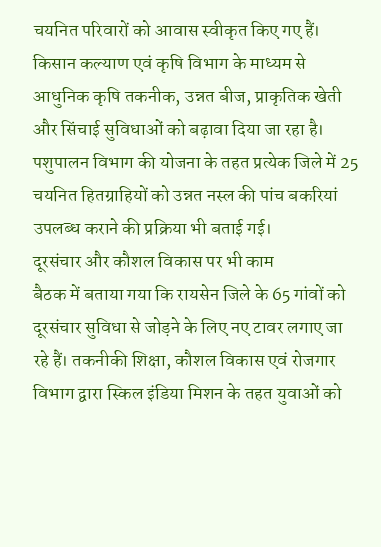चयनित परिवारों को आवास स्वीकृत किए गए हैं।
किसान कल्याण एवं कृषि विभाग के माध्यम से आधुनिक कृषि तकनीक, उन्नत बीज, प्राकृतिक खेती और सिंचाई सुविधाओं को बढ़ावा दिया जा रहा है। पशुपालन विभाग की योजना के तहत प्रत्येक जिले में 25 चयनित हितग्राहियों को उन्नत नस्ल की पांच बकरियां उपलब्ध कराने की प्रक्रिया भी बताई गई।
दूरसंचार और कौशल विकास पर भी काम
बैठक में बताया गया कि रायसेन जिले के 65 गांवों को दूरसंचार सुविधा से जोड़ने के लिए नए टावर लगाए जा रहे हैं। तकनीकी शिक्षा, कौशल विकास एवं रोजगार विभाग द्वारा स्किल इंडिया मिशन के तहत युवाओं को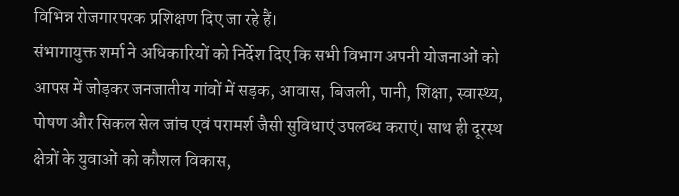विभिन्न रोजगारपरक प्रशिक्षण दिए जा रहे हैं।
संभागायुक्त शर्मा ने अधिकारियों को निर्देश दिए कि सभी विभाग अपनी योजनाओं को आपस में जोड़कर जनजातीय गांवों में सड़क, आवास, बिजली, पानी, शिक्षा, स्वास्थ्य, पोषण और सिकल सेल जांच एवं परामर्श जैसी सुविधाएं उपलब्ध कराएं। साथ ही दूरस्थ क्षेत्रों के युवाओं को कौशल विकास,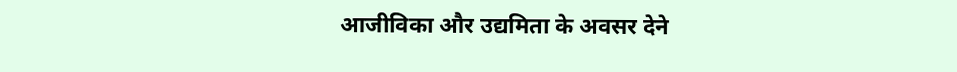आजीविका और उद्यमिता के अवसर देने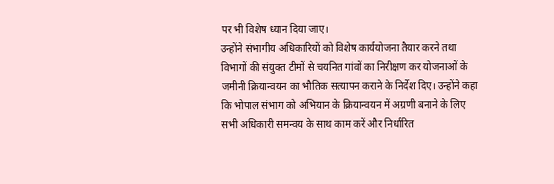पर भी विशेष ध्यान दिया जाए।
उन्होंने संभागीय अधिकारियों को विशेष कार्ययोजना तैयार करने तथा विभागों की संयुक्त टीमों से चयनित गांवों का निरीक्षण कर योजनाओं के जमीनी क्रियान्वयन का भौतिक सत्यापन कराने के निर्देश दिए। उन्होंने कहा कि भोपाल संभाग को अभियान के क्रियान्वयन में अग्रणी बनाने के लिए सभी अधिकारी समन्वय के साथ काम करें और निर्धारित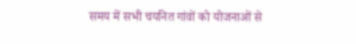समय में सभी चयनित गांवों को योजनाओं से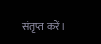संतृप्त करें।